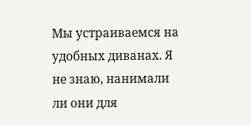Мы устраиваемся на удобных диванах. Я не знаю, нанимали ли они для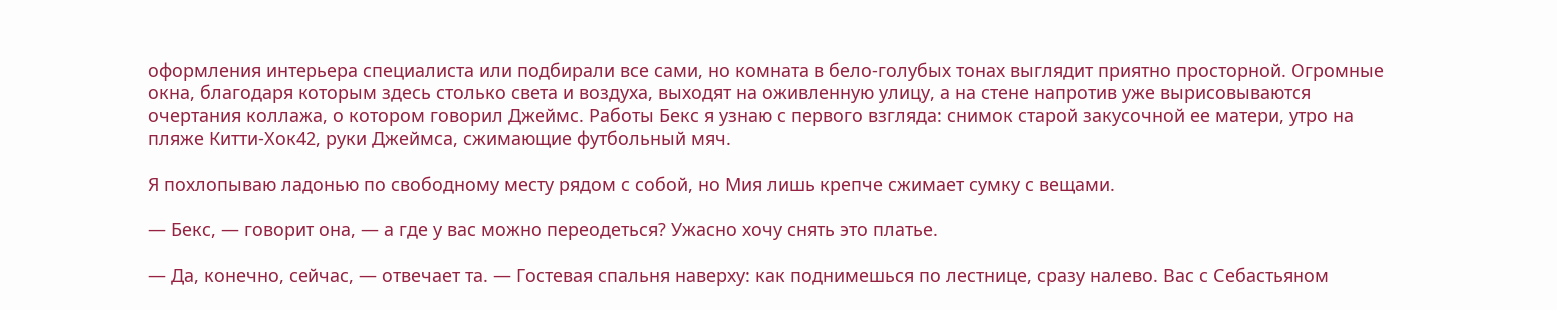оформления интерьера специалиста или подбирали все сами, но комната в бело-голубых тонах выглядит приятно просторной. Огромные окна, благодаря которым здесь столько света и воздуха, выходят на оживленную улицу, а на стене напротив уже вырисовываются очертания коллажа, о котором говорил Джеймс. Работы Бекс я узнаю с первого взгляда: снимок старой закусочной ее матери, утро на пляже Китти-Хок42, руки Джеймса, сжимающие футбольный мяч.

Я похлопываю ладонью по свободному месту рядом с собой, но Мия лишь крепче сжимает сумку с вещами.

— Бекс, — говорит она, — а где у вас можно переодеться? Ужасно хочу снять это платье.

— Да, конечно, сейчас, — отвечает та. — Гостевая спальня наверху: как поднимешься по лестнице, сразу налево. Вас с Себастьяном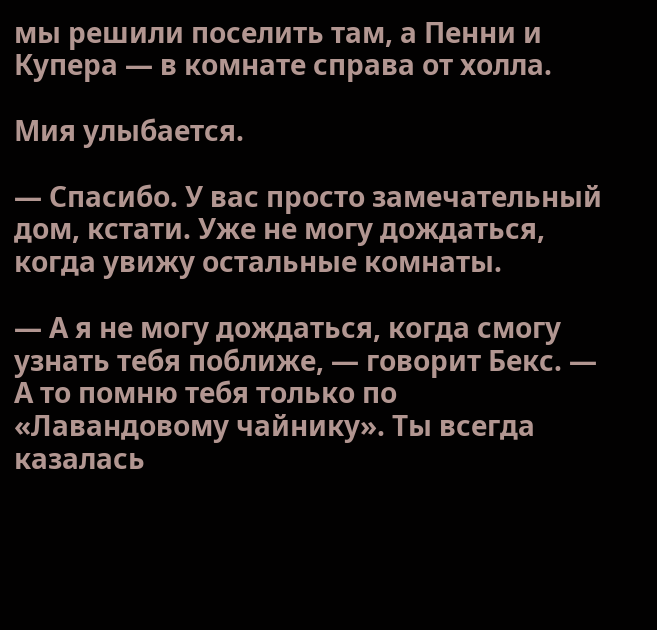мы решили поселить там, а Пенни и Купера — в комнате справа от холла.

Мия улыбается.

— Спасибо. У вас просто замечательный дом, кстати. Уже не могу дождаться, когда увижу остальные комнаты.

— А я не могу дождаться, когда смогу узнать тебя поближе, — говорит Бекс. — А то помню тебя только по «Лавандовому чайнику». Ты всегда казалась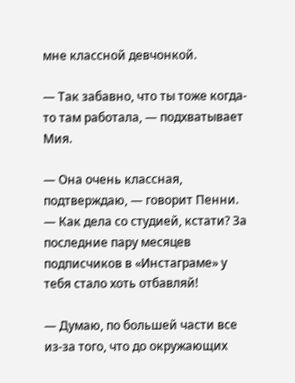мне классной девчонкой.

— Так забавно, что ты тоже когда-то там работала, — подхватывает Мия.

— Она очень классная, подтверждаю, — говорит Пенни. — Как дела со студией, кстати? За последние пару месяцев подписчиков в «Инстаграме» у тебя стало хоть отбавляй!

— Думаю, по большей части все из-за того, что до окружающих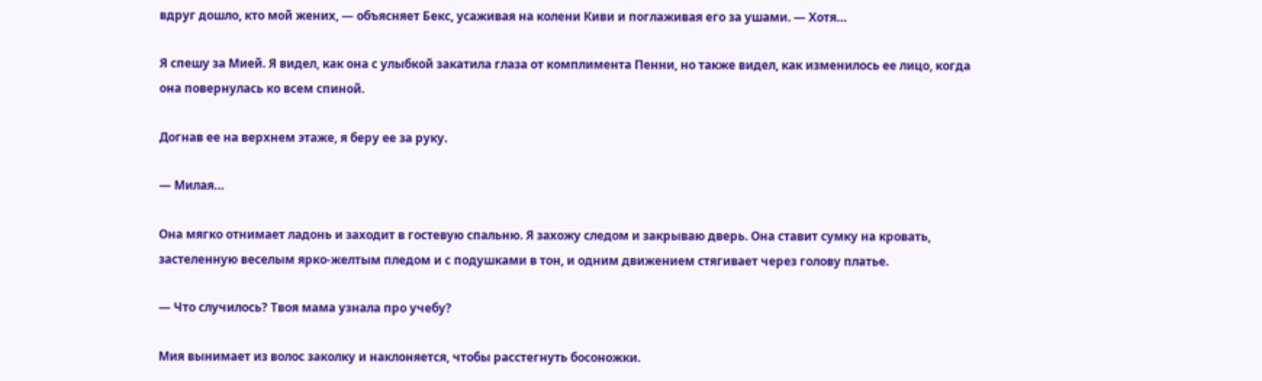вдруг дошло, кто мой жених, — объясняет Бекс, усаживая на колени Киви и поглаживая его за ушами. — Хотя…

Я спешу за Мией. Я видел, как она с улыбкой закатила глаза от комплимента Пенни, но также видел, как изменилось ее лицо, когда она повернулась ко всем спиной.

Догнав ее на верхнем этаже, я беру ее за руку.

— Милая…

Она мягко отнимает ладонь и заходит в гостевую спальню. Я захожу следом и закрываю дверь. Она ставит сумку на кровать, застеленную веселым ярко-желтым пледом и с подушками в тон, и одним движением стягивает через голову платье.

— Что случилось? Твоя мама узнала про учебу?

Мия вынимает из волос заколку и наклоняется, чтобы расстегнуть босоножки.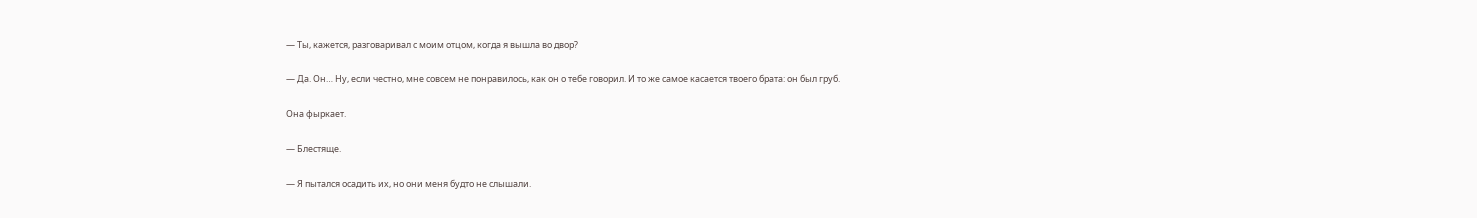— Ты, кажется, разговаривал с моим отцом, когда я вышла во двор?

— Да. Он… Ну, если честно, мне совсем не понравилось, как он о тебе говорил. И то же самое касается твоего брата: он был груб.

Она фыркает.

— Блестяще.

— Я пытался осадить их, но они меня будто не слышали.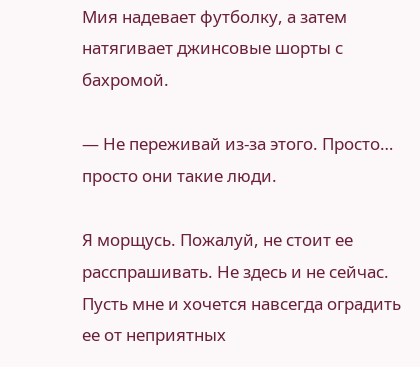Мия надевает футболку, а затем натягивает джинсовые шорты с бахромой.

— Не переживай из-за этого. Просто… просто они такие люди.

Я морщусь. Пожалуй, не стоит ее расспрашивать. Не здесь и не сейчас. Пусть мне и хочется навсегда оградить ее от неприятных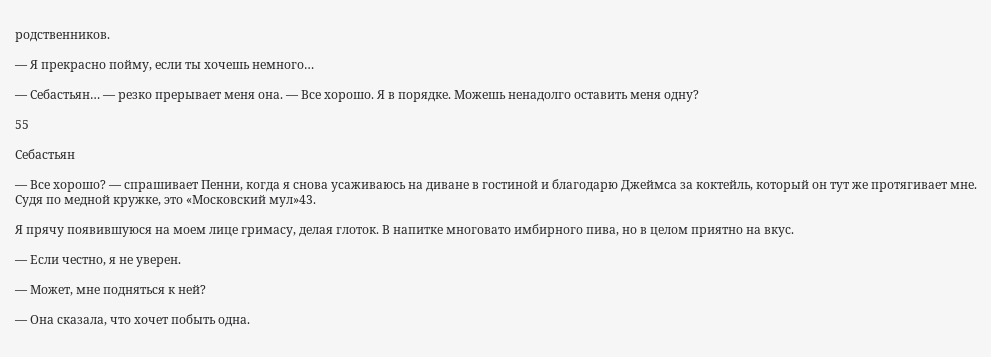родственников.

— Я прекрасно пойму, если ты хочешь немного…

— Себастьян… — резко прерывает меня она. — Все хорошо. Я в порядке. Можешь ненадолго оставить меня одну?

55

Себастьян

— Все хорошо? — спрашивает Пенни, когда я снова усаживаюсь на диване в гостиной и благодарю Джеймса за коктейль, который он тут же протягивает мне. Судя по медной кружке, это «Московский мул»43.

Я прячу появившуюся на моем лице гримасу, делая глоток. В напитке многовато имбирного пива, но в целом приятно на вкус.

— Если честно, я не уверен.

— Может, мне подняться к ней?

— Она сказала, что хочет побыть одна.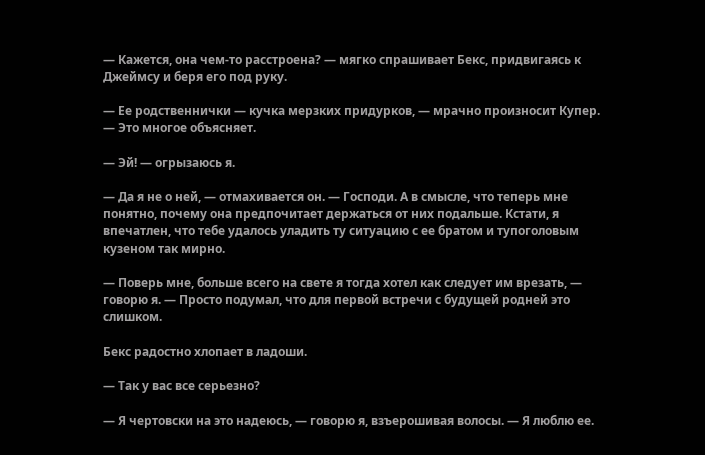— Кажется, она чем-то расстроена? — мягко спрашивает Бекс, придвигаясь к Джеймсу и беря его под руку.

— Ее родственнички — кучка мерзких придурков, — мрачно произносит Купер. — Это многое объясняет.

— Эй! — огрызаюсь я.

— Да я не о ней, — отмахивается он. — Господи. А в смысле, что теперь мне понятно, почему она предпочитает держаться от них подальше. Кстати, я впечатлен, что тебе удалось уладить ту ситуацию с ее братом и тупоголовым кузеном так мирно.

— Поверь мне, больше всего на свете я тогда хотел как следует им врезать, — говорю я. — Просто подумал, что для первой встречи с будущей родней это слишком.

Бекс радостно хлопает в ладоши.

— Так у вас все серьезно?

— Я чертовски на это надеюсь, — говорю я, взъерошивая волосы. — Я люблю ее.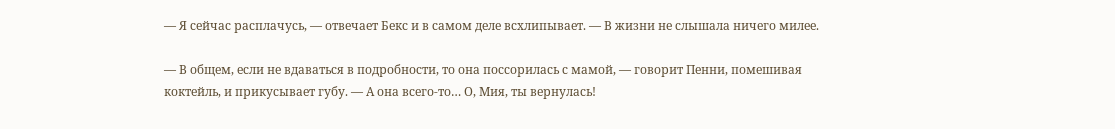— Я сейчас расплачусь, — отвечает Бекс и в самом деле всхлипывает. — В жизни не слышала ничего милее.

— В общем, если не вдаваться в подробности, то она поссорилась с мамой, — говорит Пенни, помешивая коктейль, и прикусывает губу. — А она всего-то… О, Мия, ты вернулась!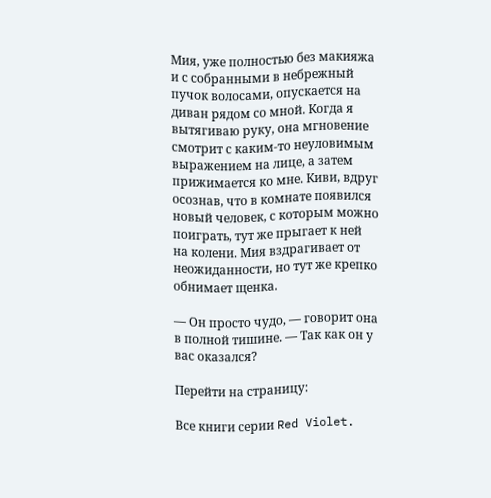Мия, уже полностью без макияжа и с собранными в небрежный пучок волосами, опускается на диван рядом со мной. Когда я вытягиваю руку, она мгновение смотрит с каким-то неуловимым выражением на лице, а затем прижимается ко мне. Киви, вдруг осознав, что в комнате появился новый человек, с которым можно поиграть, тут же прыгает к ней на колени. Мия вздрагивает от неожиданности, но тут же крепко обнимает щенка.

— Он просто чудо, — говорит она в полной тишине. — Так как он у вас оказался?

Перейти на страницу:

Все книги серии Red Violet.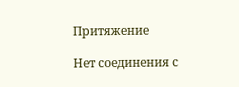Притяжение

Нет соединения с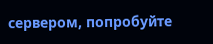сервером, попробуйте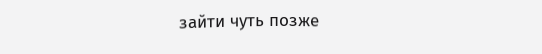зайти чуть позже